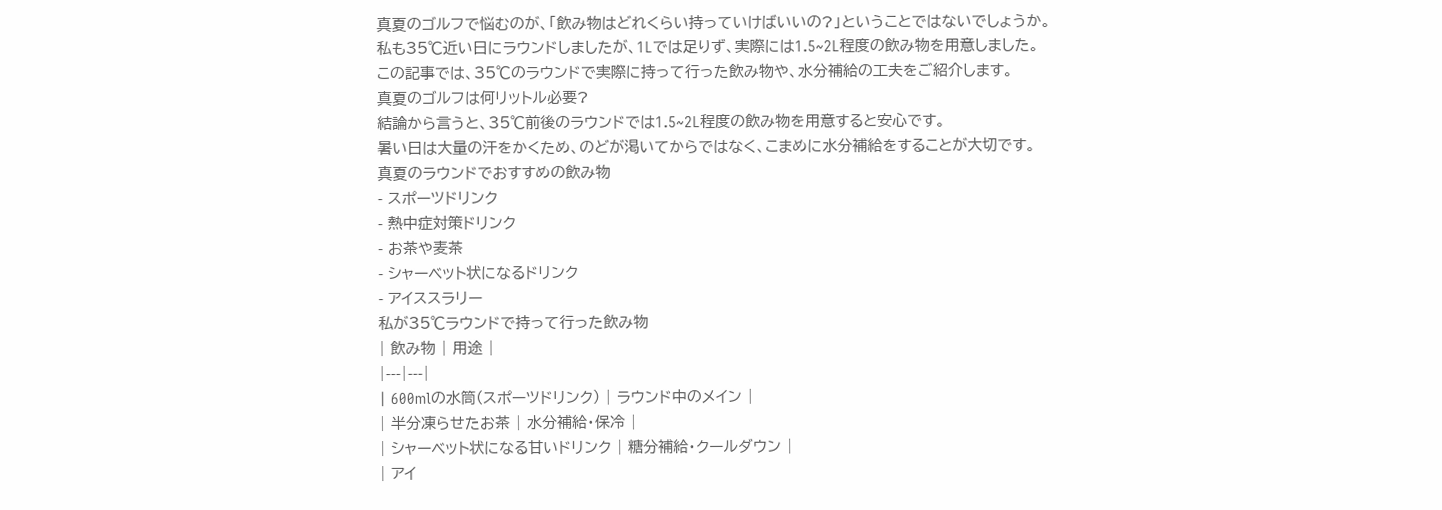真夏のゴルフで悩むのが、「飲み物はどれくらい持っていけばいいの?」ということではないでしょうか。
私も35℃近い日にラウンドしましたが、1Lでは足りず、実際には1.5~2L程度の飲み物を用意しました。
この記事では、35℃のラウンドで実際に持って行った飲み物や、水分補給の工夫をご紹介します。
真夏のゴルフは何リットル必要?
結論から言うと、35℃前後のラウンドでは1.5~2L程度の飲み物を用意すると安心です。
暑い日は大量の汗をかくため、のどが渇いてからではなく、こまめに水分補給をすることが大切です。
真夏のラウンドでおすすめの飲み物
- スポーツドリンク
- 熱中症対策ドリンク
- お茶や麦茶
- シャーベット状になるドリンク
- アイススラリー
私が35℃ラウンドで持って行った飲み物
| 飲み物 | 用途 |
|---|---|
| 600mlの水筒(スポーツドリンク) | ラウンド中のメイン |
| 半分凍らせたお茶 | 水分補給・保冷 |
| シャーベット状になる甘いドリンク | 糖分補給・クールダウン |
| アイ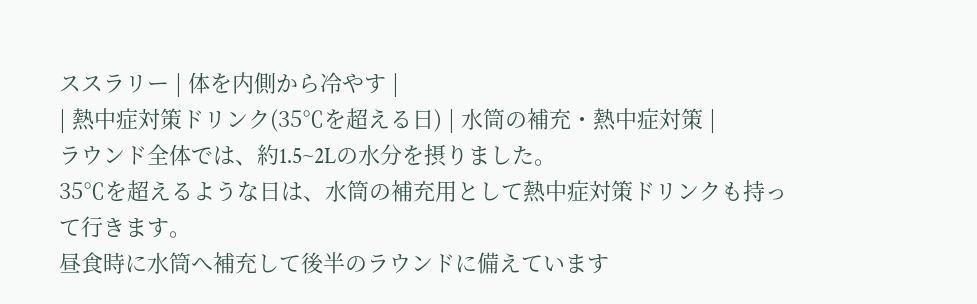ススラリー | 体を内側から冷やす |
| 熱中症対策ドリンク(35℃を超える日) | 水筒の補充・熱中症対策 |
ラウンド全体では、約1.5~2Lの水分を摂りました。
35℃を超えるような日は、水筒の補充用として熱中症対策ドリンクも持って行きます。
昼食時に水筒へ補充して後半のラウンドに備えています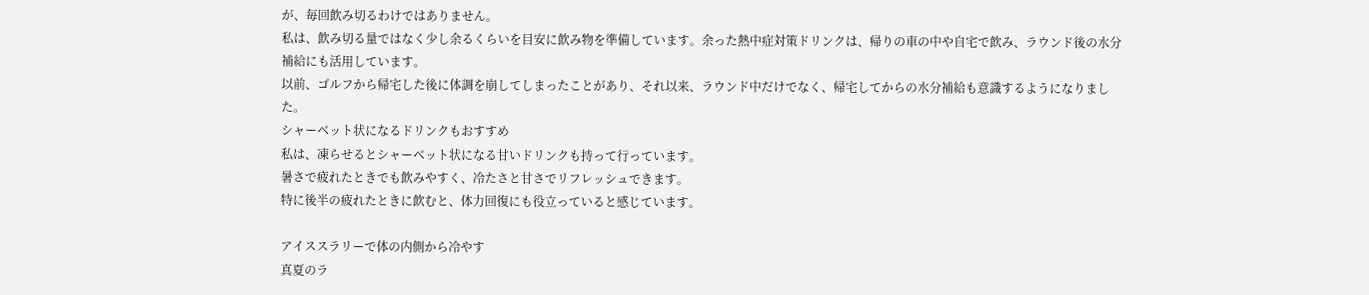が、毎回飲み切るわけではありません。
私は、飲み切る量ではなく少し余るくらいを目安に飲み物を準備しています。余った熱中症対策ドリンクは、帰りの車の中や自宅で飲み、ラウンド後の水分補給にも活用しています。
以前、ゴルフから帰宅した後に体調を崩してしまったことがあり、それ以来、ラウンド中だけでなく、帰宅してからの水分補給も意識するようになりました。
シャーベット状になるドリンクもおすすめ
私は、凍らせるとシャーベット状になる甘いドリンクも持って行っています。
暑さで疲れたときでも飲みやすく、冷たさと甘さでリフレッシュできます。
特に後半の疲れたときに飲むと、体力回復にも役立っていると感じています。

アイススラリーで体の内側から冷やす
真夏のラ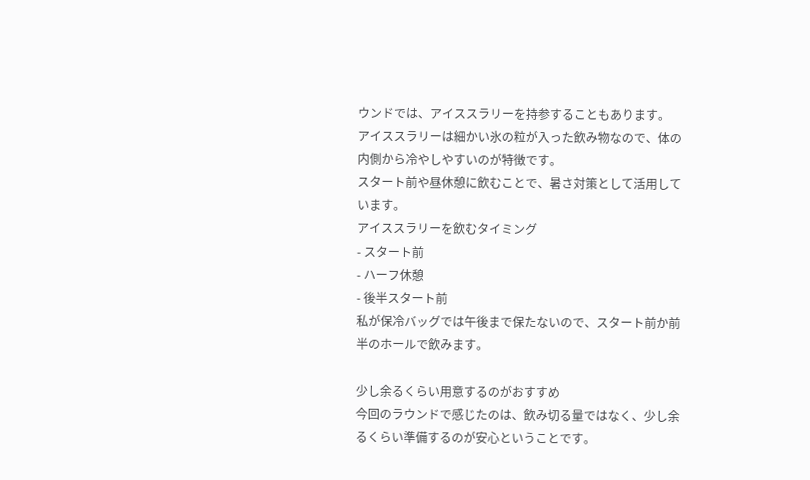ウンドでは、アイススラリーを持参することもあります。
アイススラリーは細かい氷の粒が入った飲み物なので、体の内側から冷やしやすいのが特徴です。
スタート前や昼休憩に飲むことで、暑さ対策として活用しています。
アイススラリーを飲むタイミング
- スタート前
- ハーフ休憩
- 後半スタート前
私が保冷バッグでは午後まで保たないので、スタート前か前半のホールで飲みます。

少し余るくらい用意するのがおすすめ
今回のラウンドで感じたのは、飲み切る量ではなく、少し余るくらい準備するのが安心ということです。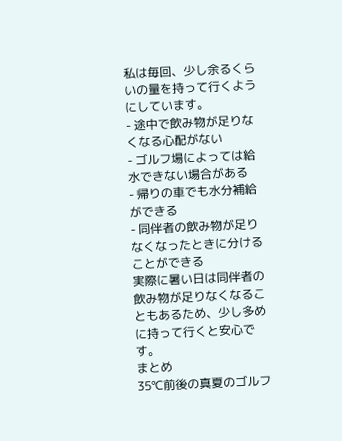私は毎回、少し余るくらいの量を持って行くようにしています。
- 途中で飲み物が足りなくなる心配がない
- ゴルフ場によっては給水できない場合がある
- 帰りの車でも水分補給ができる
- 同伴者の飲み物が足りなくなったときに分けることができる
実際に暑い日は同伴者の飲み物が足りなくなることもあるため、少し多めに持って行くと安心です。
まとめ
35℃前後の真夏のゴルフ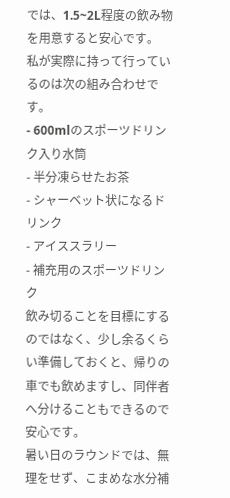では、1.5~2L程度の飲み物を用意すると安心です。
私が実際に持って行っているのは次の組み合わせです。
- 600mlのスポーツドリンク入り水筒
- 半分凍らせたお茶
- シャーベット状になるドリンク
- アイススラリー
- 補充用のスポーツドリンク
飲み切ることを目標にするのではなく、少し余るくらい準備しておくと、帰りの車でも飲めますし、同伴者へ分けることもできるので安心です。
暑い日のラウンドでは、無理をせず、こまめな水分補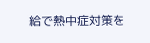給で熱中症対策を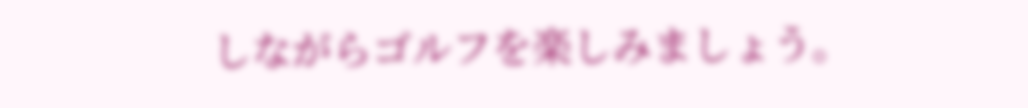しながらゴルフを楽しみましょう。